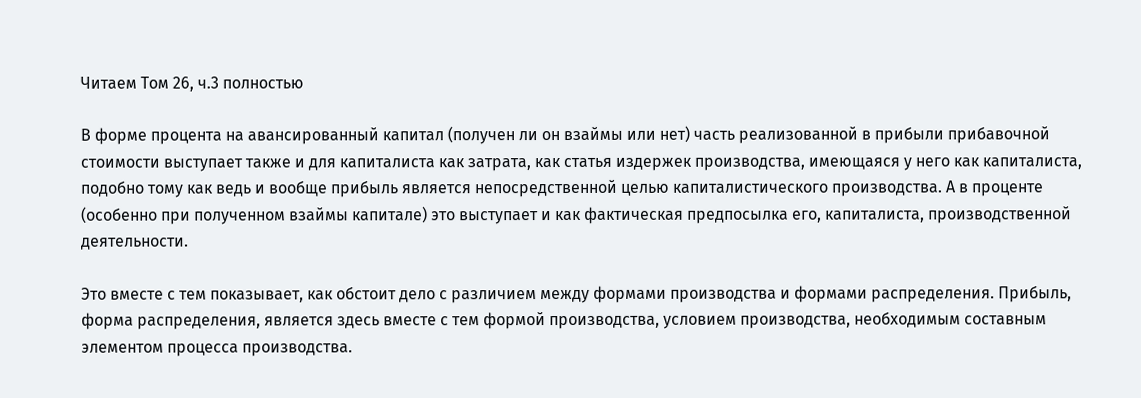Читаем Том 26, ч.3 полностью

В форме процента на авансированный капитал (получен ли он взаймы или нет) часть реализованной в прибыли прибавочной стоимости выступает также и для капиталиста как затрата, как статья издержек производства, имеющаяся у него как капиталиста, подобно тому как ведь и вообще прибыль является непосредственной целью капиталистического производства. А в проценте (особенно при полученном взаймы капитале) это выступает и как фактическая предпосылка его, капиталиста, производственной деятельности.

Это вместе с тем показывает, как обстоит дело с различием между формами производства и формами распределения. Прибыль, форма распределения, является здесь вместе с тем формой производства, условием производства, необходимым составным элементом процесса производства.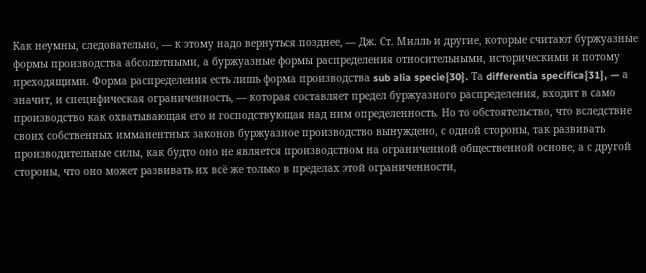Как неумны, следовательно, — к этому надо вернуться позднее, — Дж. Ст. Милль и другие, которые считают буржуазные формы производства абсолютными, а буржуазные формы распределения относительными, историческими и потому преходящими. Форма распределения есть лишь форма производства sub alia specie{30}. Та differentia specifica{31}, — а значит, и специфическая ограниченность, — которая составляет предел буржуазного распределения, входит в само производство как охватывающая его и господствующая над ним определенность. Но то обстоятельство, что вследствие своих собственных имманентных законов буржуазное производство вынуждено, с одной стороны, так развивать производительные силы, как будто оно не является производством на ограниченной общественной основе, а с другой стороны, что оно может развивать их всё же только в пределах этой ограниченности,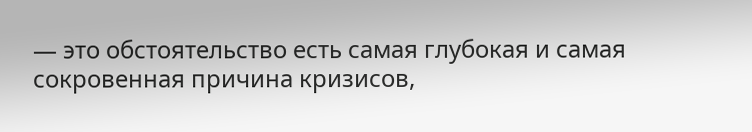— это обстоятельство есть самая глубокая и самая сокровенная причина кризисов,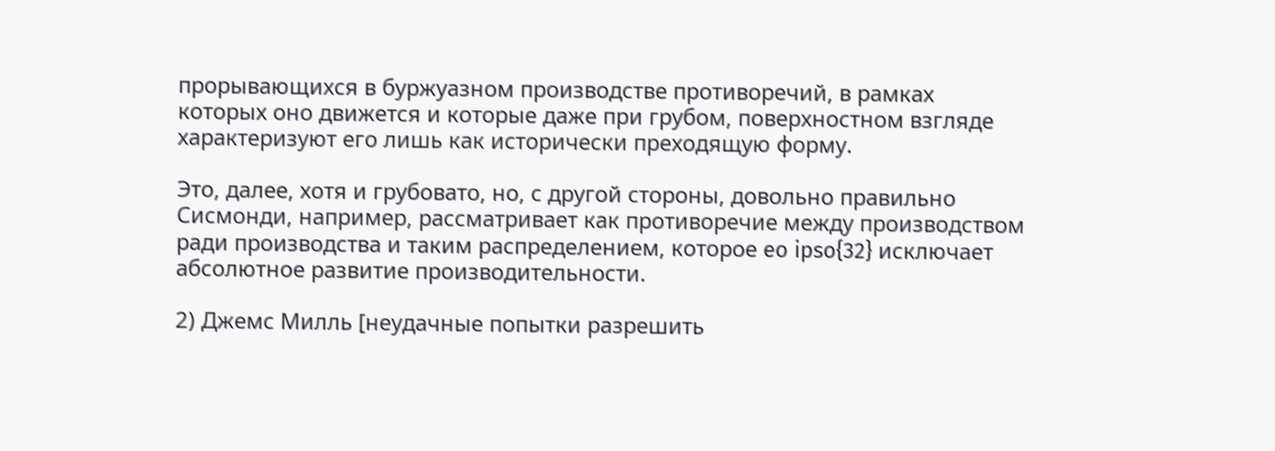прорывающихся в буржуазном производстве противоречий, в рамках которых оно движется и которые даже при грубом, поверхностном взгляде характеризуют его лишь как исторически преходящую форму.

Это, далее, хотя и грубовато, но, с другой стороны, довольно правильно Сисмонди, например, рассматривает как противоречие между производством ради производства и таким распределением, которое eo ipso{32} исключает абсолютное развитие производительности.

2) Джемс Милль [неудачные попытки разрешить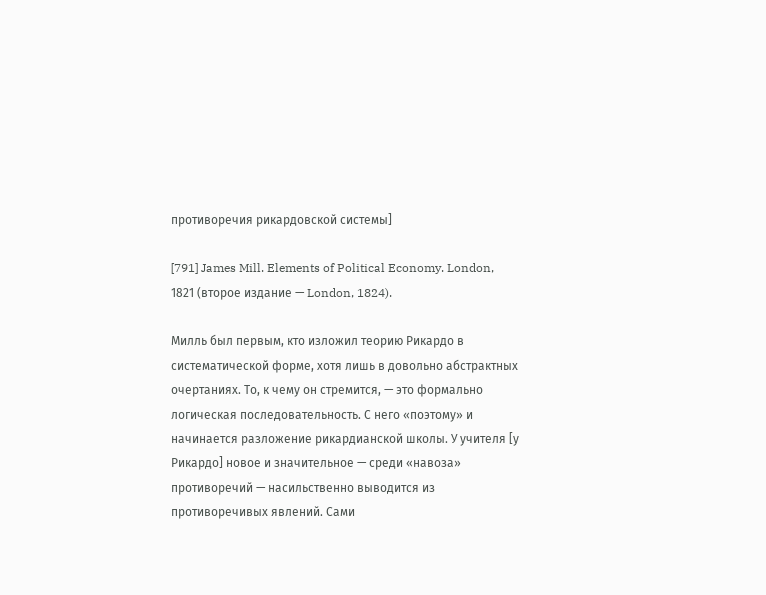противоречия рикардовской системы]

[791] James Mill. Elements of Political Economy. London, 1821 (второе издание — London, 1824).

Милль был первым, кто изложил теорию Рикардо в систематической форме, хотя лишь в довольно абстрактных очертаниях. То, к чему он стремится, — это формально логическая последовательность. С него «поэтому» и начинается разложение рикардианской школы. У учителя [у Рикардо] новое и значительное — среди «навоза» противоречий — насильственно выводится из противоречивых явлений. Сами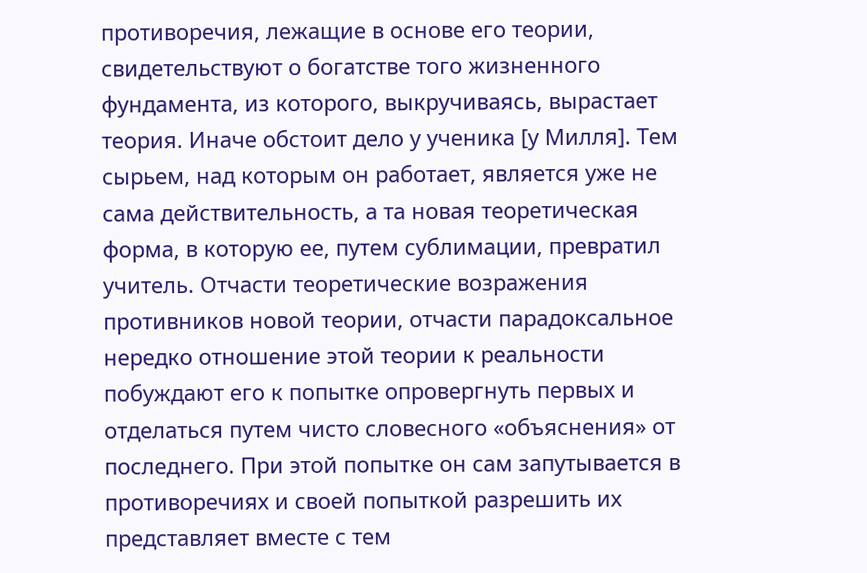противоречия, лежащие в основе его теории, свидетельствуют о богатстве того жизненного фундамента, из которого, выкручиваясь, вырастает теория. Иначе обстоит дело у ученика [у Милля]. Тем сырьем, над которым он работает, является уже не сама действительность, а та новая теоретическая форма, в которую ее, путем сублимации, превратил учитель. Отчасти теоретические возражения противников новой теории, отчасти парадоксальное нередко отношение этой теории к реальности побуждают его к попытке опровергнуть первых и отделаться путем чисто словесного «объяснения» от последнего. При этой попытке он сам запутывается в противоречиях и своей попыткой разрешить их представляет вместе с тем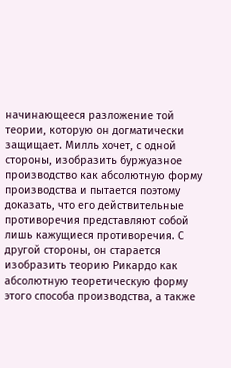начинающееся разложение той теории, которую он догматически защищает. Милль хочет, с одной стороны, изобразить буржуазное производство как абсолютную форму производства и пытается поэтому доказать, что его действительные противоречия представляют собой лишь кажущиеся противоречия. С другой стороны, он старается изобразить теорию Рикардо как абсолютную теоретическую форму этого способа производства, а также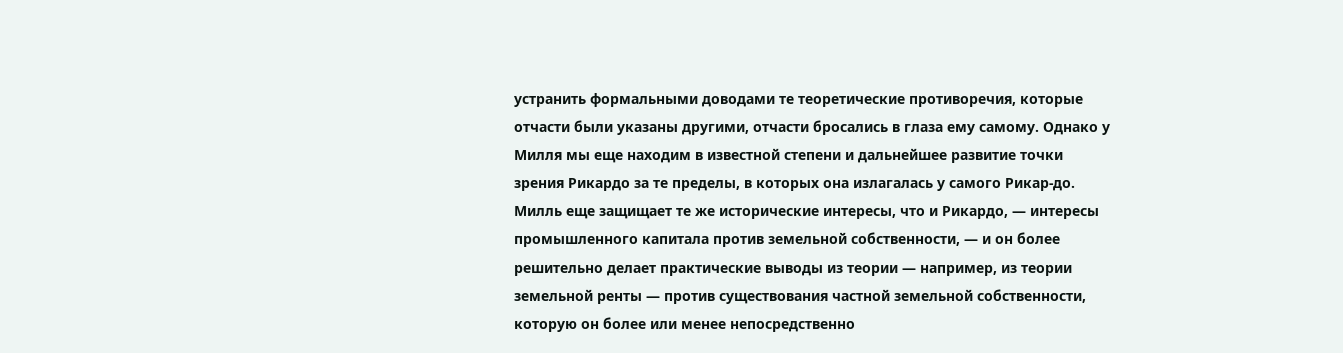устранить формальными доводами те теоретические противоречия, которые отчасти были указаны другими, отчасти бросались в глаза ему самому. Однако у Милля мы еще находим в известной степени и дальнейшее развитие точки зрения Рикардо за те пределы, в которых она излагалась у самого Рикар-до. Милль еще защищает те же исторические интересы, что и Рикардо, — интересы промышленного капитала против земельной собственности, — и он более решительно делает практические выводы из теории — например, из теории земельной ренты — против существования частной земельной собственности, которую он более или менее непосредственно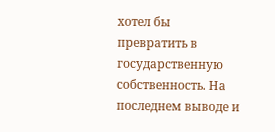хотел бы превратить в государственную собственность. На последнем выводе и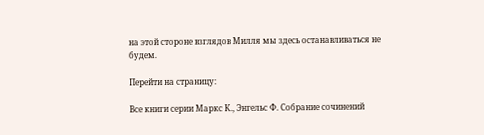на этой стороне взглядов Милля мы здесь останавливаться не будем.

Перейти на страницу:

Все книги серии Маркс К., Энгельс Ф. Собрание сочинений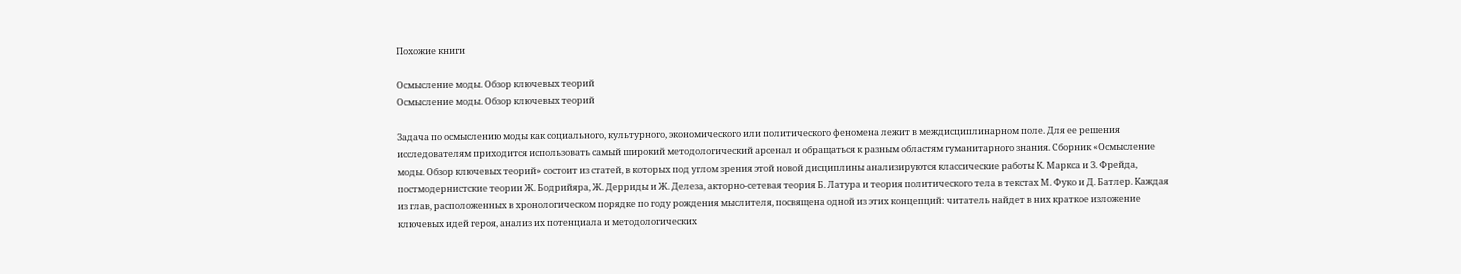Похожие книги

Осмысление моды. Обзор ключевых теорий
Осмысление моды. Обзор ключевых теорий

Задача по осмыслению моды как социального, культурного, экономического или политического феномена лежит в междисциплинарном поле. Для ее решения исследователям приходится использовать самый широкий методологический арсенал и обращаться к разным областям гуманитарного знания. Сборник «Осмысление моды. Обзор ключевых теорий» состоит из статей, в которых под углом зрения этой новой дисциплины анализируются классические работы К. Маркса и З. Фрейда, постмодернистские теории Ж. Бодрийяра, Ж. Дерриды и Ж. Делеза, акторно-сетевая теория Б. Латура и теория политического тела в текстах М. Фуко и Д. Батлер. Каждая из глав, расположенных в хронологическом порядке по году рождения мыслителя, посвящена одной из этих концепций: читатель найдет в них краткое изложение ключевых идей героя, анализ их потенциала и методологических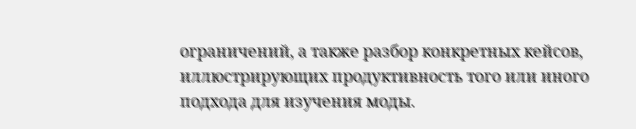ограничений, а также разбор конкретных кейсов, иллюстрирующих продуктивность того или иного подхода для изучения моды.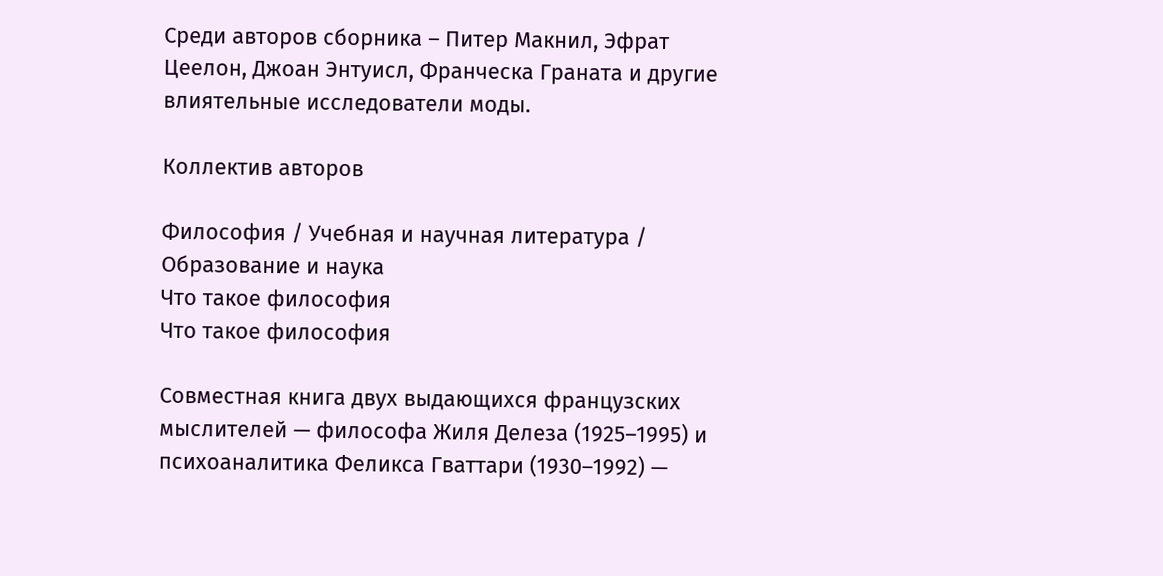Среди авторов сборника – Питер Макнил, Эфрат Цеелон, Джоан Энтуисл, Франческа Граната и другие влиятельные исследователи моды.

Коллектив авторов

Философия / Учебная и научная литература / Образование и наука
Что такое философия
Что такое философия

Совместная книга двух выдающихся французских мыслителей — философа Жиля Делеза (1925–1995) и психоаналитика Феликса Гваттари (1930–1992) —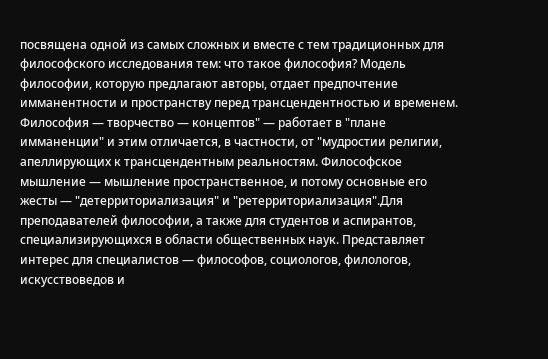посвящена одной из самых сложных и вместе с тем традиционных для философского исследования тем: что такое философия? Модель философии, которую предлагают авторы, отдает предпочтение имманентности и пространству перед трансцендентностью и временем. Философия — творчество — концептов" — работает в "плане имманенции" и этим отличается, в частности, от "мудростии религии, апеллирующих к трансцендентным реальностям. Философское мышление — мышление пространственное, и потому основные его жесты — "детерриториализация" и "ретерриториализация".Для преподавателей философии, а также для студентов и аспирантов, специализирующихся в области общественных наук. Представляет интерес для специалистов — философов, социологов, филологов, искусствоведов и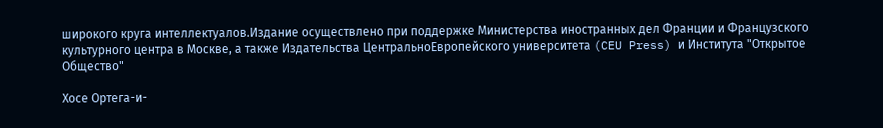широкого круга интеллектуалов.Издание осуществлено при поддержке Министерства иностранных дел Франции и Французского культурного центра в Москве, а также Издательства ЦентральноЕвропейского университета (CEU Press) и Института "Открытое Общество"

Хосе Ортега-и-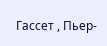Гассет , Пьер-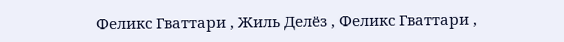Феликс Гваттари , Жиль Делёз , Феликс Гваттари ,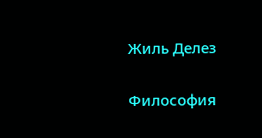Жиль Делез

Философия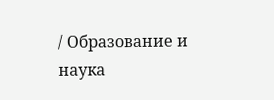/ Образование и наука